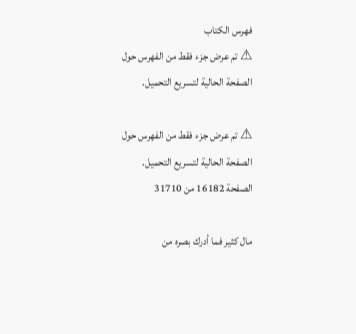فهرس الكتاب
⚠ تم عرض جزء فقط من الفهرس حول الصفحة الحالية لتسريع التحميل.

⚠ تم عرض جزء فقط من الفهرس حول الصفحة الحالية لتسريع التحميل.
الصفحة 16182 من 31710

مال كثير فما أدرك بصره من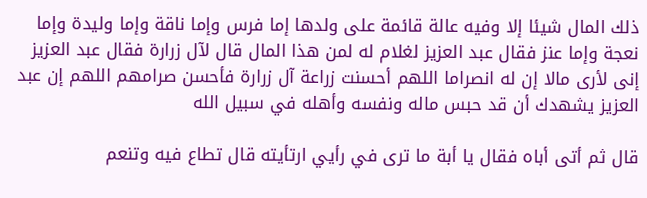ذلك المال شيئا إلا وفيه عالة قائمة على ولدها إما فرس وإما ناقة وإما وليدة وإما نعجة وإما عنز فقال عبد العزيز لغلام له لمن هذا المال قال لآل زرارة فقال عبد العزيز إنى لأرى مالا إن له انصراما اللهم أحسنت زراعة آل زرارة فأحسن صرامهم اللهم إن عبد العزيز يشهدك أن قد حبس ماله ونفسه وأهله في سبيل الله

قال ثم أتى أباه فقال يا أبة ما ترى في رأيي ارتأيته قال تطاع فيه وتنعم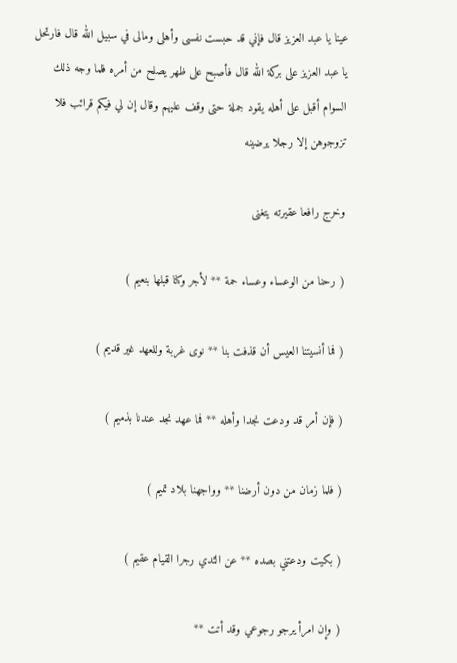عينا يا عبد العزيز قال فإني قد حبست نفسى وأهلى ومالى في سبيل الله قال فارتحل يا عبد العزيز على بركة الله قال فأصبح على ظهر يصلح من أمره فلما وجه ذلك السوام أقبل على أهله يقود جملة حتى وقف عليهم وقال إن لي فيكم قرائب فلا تزوجوهن إلا رجلا يرضينه

وخرج رافعا عقيرته يتغنى

( رحنا من الوعساء وعساء حمة ** لأجر وكنا قبلها بنعيم )

( فما أنسيتنا العيس أن قذفت بنا ** نوى غربة وللعهد غير قديم )

( فإن أمر قد ودعت نجدا وأهله ** فما عهد نجد عندنا بذميم )

( فلما زمان من دون أرضنا ** وواجهنا بلاد تميم )

( بكيت ودعتني بصده ** عن الثدي رجرا القيام عقيم )

( وإن امرأ يرجو رجوعي وقد أتت **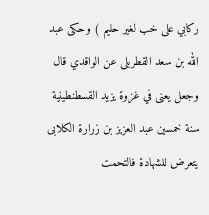ركابي على خب لغير حليم ) وحكى عبد الله بن سعد القطربلى عن الواقدي قال وجعل يعنى في غزوة يزيد القسطنطينية سنة خمسين عبد العزيز بن زرارة الكلابى يتعرض للشهادة فالتحمت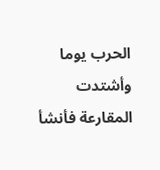الحرب يوما وأشتدت المقارعة فأنشأ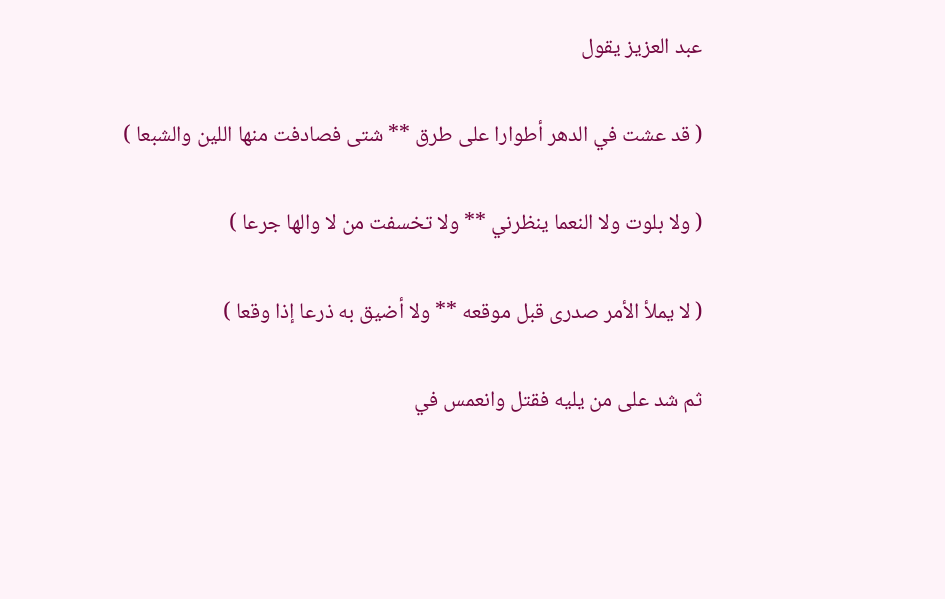عبد العزيز يقول

( قد عشت في الدهر أطوارا على طرق ** شتى فصادفت منها اللين والشبعا )

( ولا بلوت ولا النعما ينظرني ** ولا تخسفت من لا والها جرعا )

( لا يملأ الأمر صدرى قبل موقعه ** ولا أضيق به ذرعا إذا وقعا )

ثم شد على من يليه فقتل وانعمس في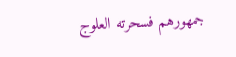جمهورهم فسحرته العلوج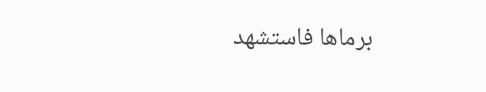برماها فاستشهد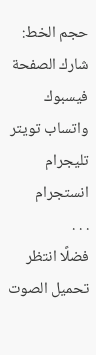حجم الخط:
شارك الصفحة
فيسبوك واتساب تويتر تليجرام انستجرام
. . .
فضلًا انتظر تحميل الصوت